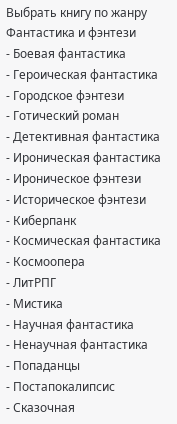Выбрать книгу по жанру
Фантастика и фэнтези
- Боевая фантастика
- Героическая фантастика
- Городское фэнтези
- Готический роман
- Детективная фантастика
- Ироническая фантастика
- Ироническое фэнтези
- Историческое фэнтези
- Киберпанк
- Космическая фантастика
- Космоопера
- ЛитРПГ
- Мистика
- Научная фантастика
- Ненаучная фантастика
- Попаданцы
- Постапокалипсис
- Сказочная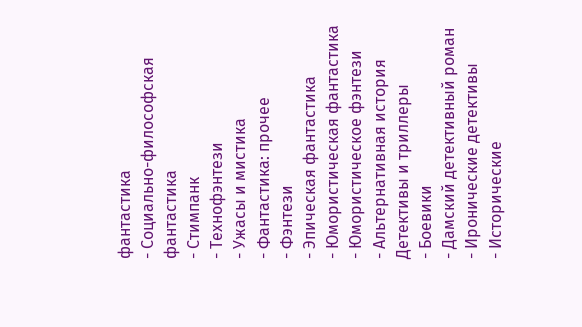фантастика
- Социально-философская фантастика
- Стимпанк
- Технофэнтези
- Ужасы и мистика
- Фантастика: прочее
- Фэнтези
- Эпическая фантастика
- Юмористическая фантастика
- Юмористическое фэнтези
- Альтернативная история
Детективы и триллеры
- Боевики
- Дамский детективный роман
- Иронические детективы
- Исторические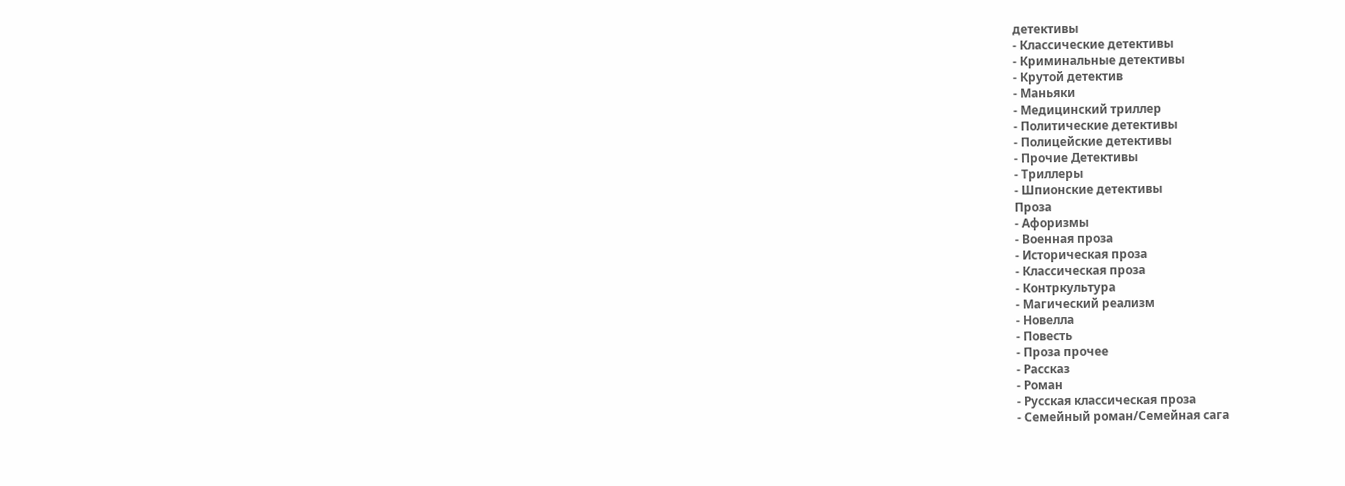детективы
- Классические детективы
- Криминальные детективы
- Крутой детектив
- Маньяки
- Медицинский триллер
- Политические детективы
- Полицейские детективы
- Прочие Детективы
- Триллеры
- Шпионские детективы
Проза
- Афоризмы
- Военная проза
- Историческая проза
- Классическая проза
- Контркультура
- Магический реализм
- Новелла
- Повесть
- Проза прочее
- Рассказ
- Роман
- Русская классическая проза
- Семейный роман/Семейная сага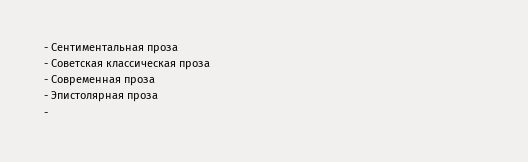- Сентиментальная проза
- Советская классическая проза
- Современная проза
- Эпистолярная проза
-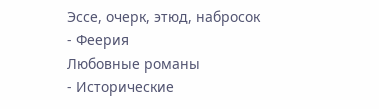Эссе, очерк, этюд, набросок
- Феерия
Любовные романы
- Исторические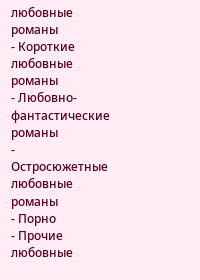любовные романы
- Короткие любовные романы
- Любовно-фантастические романы
- Остросюжетные любовные романы
- Порно
- Прочие любовные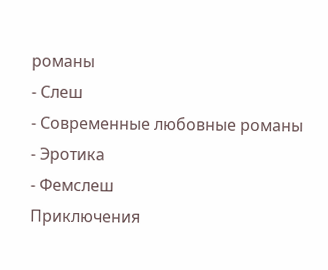романы
- Слеш
- Современные любовные романы
- Эротика
- Фемслеш
Приключения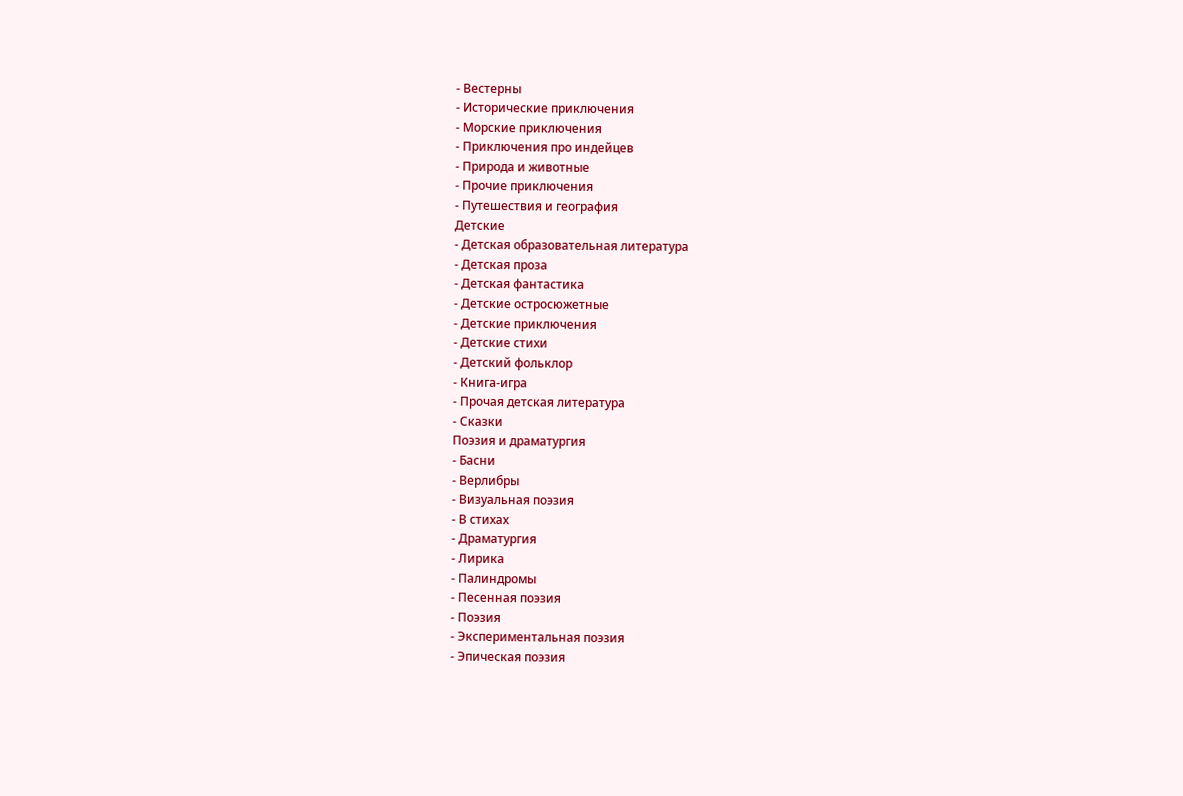- Вестерны
- Исторические приключения
- Морские приключения
- Приключения про индейцев
- Природа и животные
- Прочие приключения
- Путешествия и география
Детские
- Детская образовательная литература
- Детская проза
- Детская фантастика
- Детские остросюжетные
- Детские приключения
- Детские стихи
- Детский фольклор
- Книга-игра
- Прочая детская литература
- Сказки
Поэзия и драматургия
- Басни
- Верлибры
- Визуальная поэзия
- В стихах
- Драматургия
- Лирика
- Палиндромы
- Песенная поэзия
- Поэзия
- Экспериментальная поэзия
- Эпическая поэзия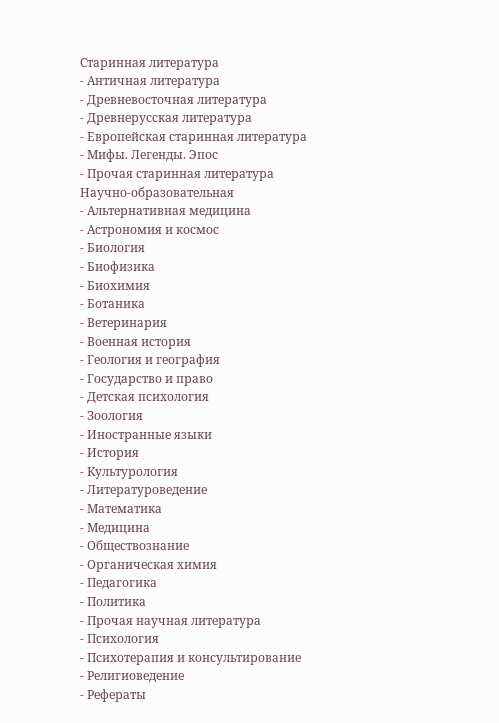Старинная литература
- Античная литература
- Древневосточная литература
- Древнерусская литература
- Европейская старинная литература
- Мифы. Легенды. Эпос
- Прочая старинная литература
Научно-образовательная
- Альтернативная медицина
- Астрономия и космос
- Биология
- Биофизика
- Биохимия
- Ботаника
- Ветеринария
- Военная история
- Геология и география
- Государство и право
- Детская психология
- Зоология
- Иностранные языки
- История
- Культурология
- Литературоведение
- Математика
- Медицина
- Обществознание
- Органическая химия
- Педагогика
- Политика
- Прочая научная литература
- Психология
- Психотерапия и консультирование
- Религиоведение
- Рефераты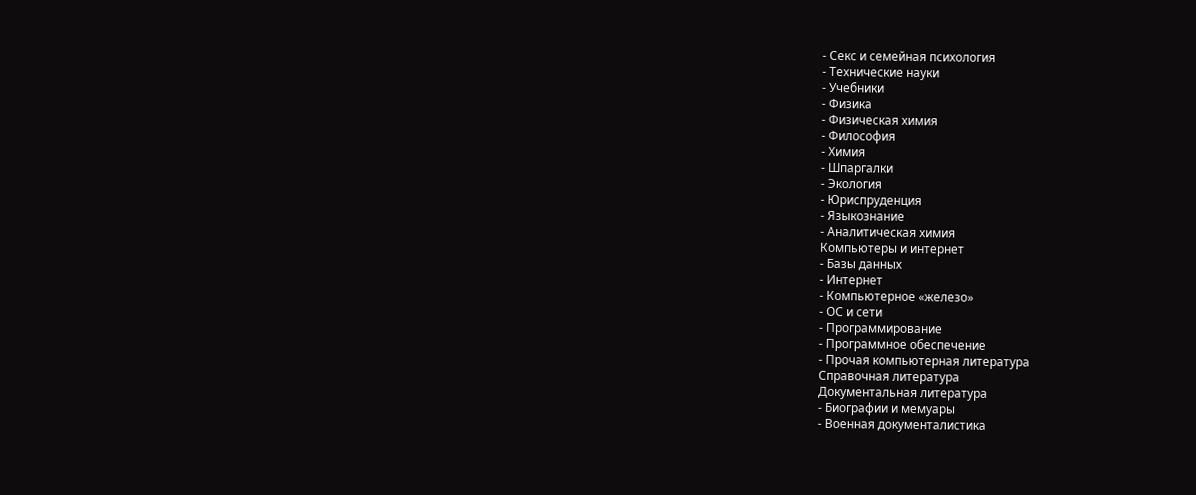- Секс и семейная психология
- Технические науки
- Учебники
- Физика
- Физическая химия
- Философия
- Химия
- Шпаргалки
- Экология
- Юриспруденция
- Языкознание
- Аналитическая химия
Компьютеры и интернет
- Базы данных
- Интернет
- Компьютерное «железо»
- ОС и сети
- Программирование
- Программное обеспечение
- Прочая компьютерная литература
Справочная литература
Документальная литература
- Биографии и мемуары
- Военная документалистика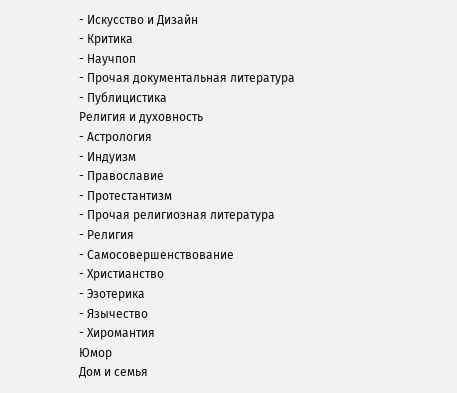- Искусство и Дизайн
- Критика
- Научпоп
- Прочая документальная литература
- Публицистика
Религия и духовность
- Астрология
- Индуизм
- Православие
- Протестантизм
- Прочая религиозная литература
- Религия
- Самосовершенствование
- Христианство
- Эзотерика
- Язычество
- Хиромантия
Юмор
Дом и семья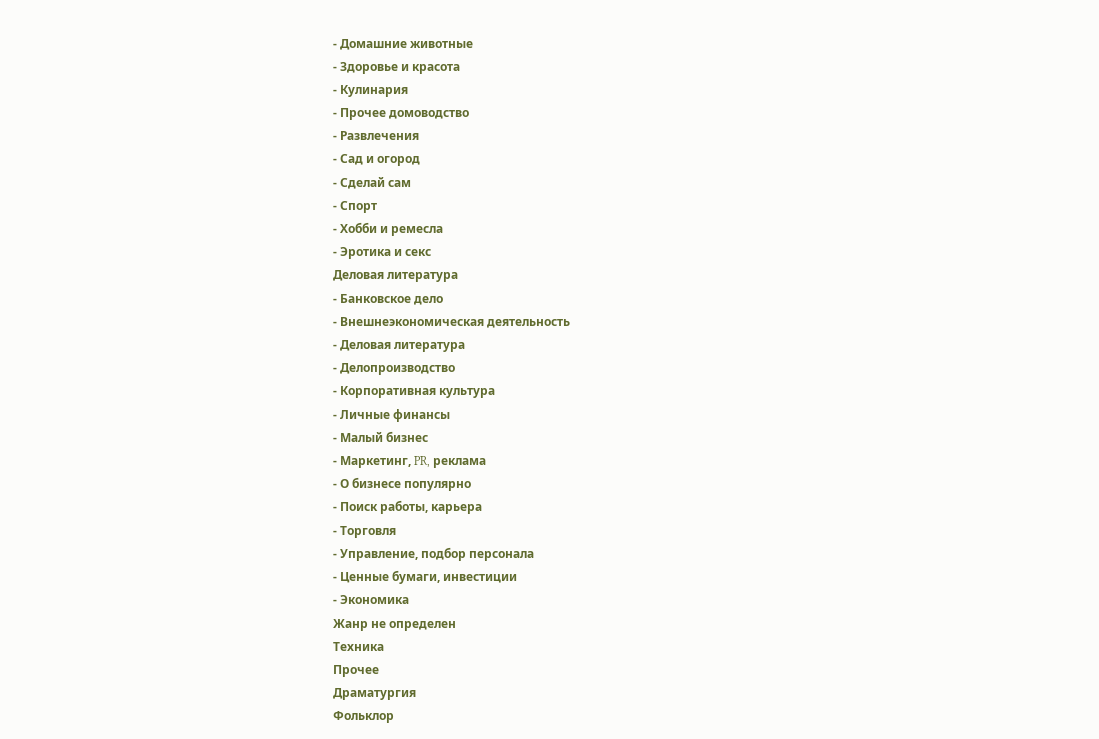- Домашние животные
- Здоровье и красота
- Кулинария
- Прочее домоводство
- Развлечения
- Сад и огород
- Сделай сам
- Спорт
- Хобби и ремесла
- Эротика и секс
Деловая литература
- Банковское дело
- Внешнеэкономическая деятельность
- Деловая литература
- Делопроизводство
- Корпоративная культура
- Личные финансы
- Малый бизнес
- Маркетинг, PR, реклама
- О бизнесе популярно
- Поиск работы, карьера
- Торговля
- Управление, подбор персонала
- Ценные бумаги, инвестиции
- Экономика
Жанр не определен
Техника
Прочее
Драматургия
Фольклор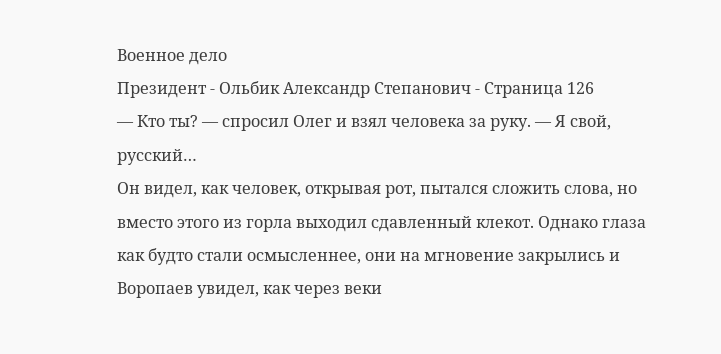Военное дело
Президент - Ольбик Александр Степанович - Страница 126
— Кто ты? — спросил Олег и взял человека за руку. — Я свой, русский…
Он видел, как человек, открывая рот, пытался сложить слова, но вместо этого из горла выходил сдавленный клекот. Однако глаза как будто стали осмысленнее, они на мгновение закрылись и Воропаев увидел, как через веки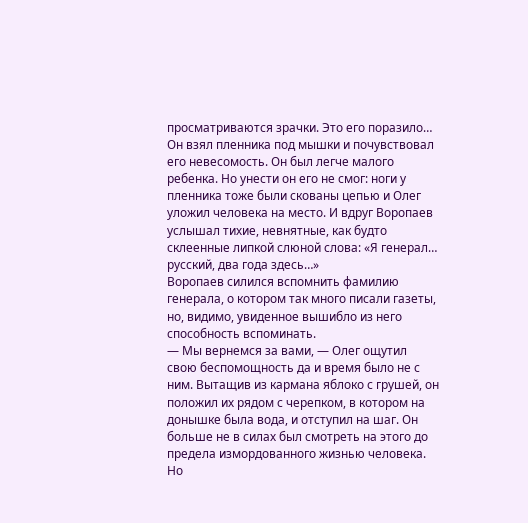просматриваются зрачки. Это его поразило… Он взял пленника под мышки и почувствовал его невесомость. Он был легче малого ребенка. Но унести он его не смог: ноги у пленника тоже были скованы цепью и Олег уложил человека на место. И вдруг Воропаев услышал тихие, невнятные, как будто склеенные липкой слюной слова: «Я генерал… русский, два года здесь…»
Воропаев силился вспомнить фамилию генерала, о котором так много писали газеты, но, видимо, увиденное вышибло из него способность вспоминать.
— Мы вернемся за вами, — Олег ощутил свою беспомощность да и время было не с ним. Вытащив из кармана яблоко с грушей, он положил их рядом с черепком, в котором на донышке была вода, и отступил на шаг. Он больше не в силах был смотреть на этого до предела измордованного жизнью человека.
Но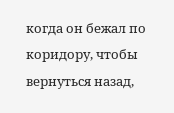когда он бежал по коридору, чтобы вернуться назад,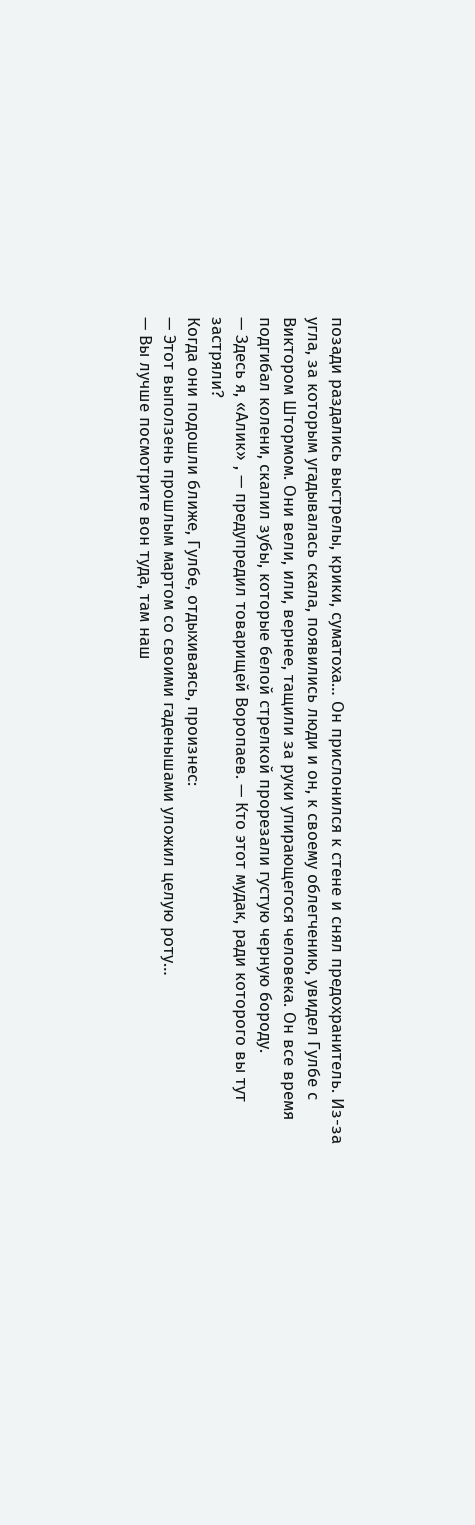позади раздались выстрелы, крики, суматоха… Он прислонился к стене и снял предохранитель. Из-за угла, за которым угадывалась скала, появились люди и он, к своему облегчению, увидел Гулбе с Виктором Штормом. Они вели, или, вернее, тащили за руки упирающегося человека. Он все время подгибал колени, скалил зубы, которые белой стрелкой прорезали густую черную бороду.
— Здесь я, «Алик» , — предупредил товарищей Воропаев. — Кто этот мудак, ради которого вы тут застряли?
Когда они подошли ближе, Гулбе, отдыхиваясь, произнес:
— Этот выползень прошлым мартом со своими гаденышами уложил целую роту…
— Вы лучше посмотрите вон туда, там наш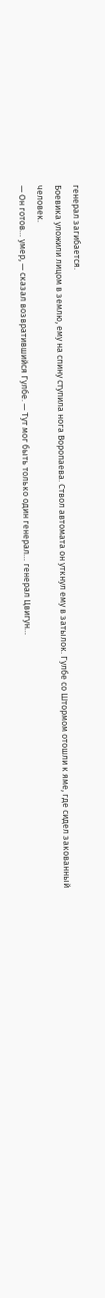генерал загибается.
Боевика уложили лицом в землю, ему на спину ступила нога Воропаева. Ствол автомата он уткнул ему в затылок. Гулбе со Штормом отошли к яме, где сидел закованный человек.
— Он готов… умер, — сказал возвратившийся Гулбе. — Тут мог быть только один генерал… генерал Цвигун…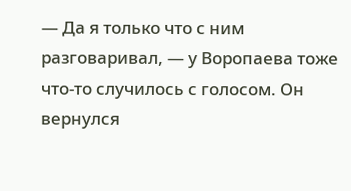— Да я только что с ним разговаривал, — у Воропаева тоже что-то случилось с голосом. Он вернулся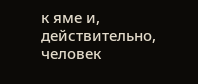к яме и, действительно, человек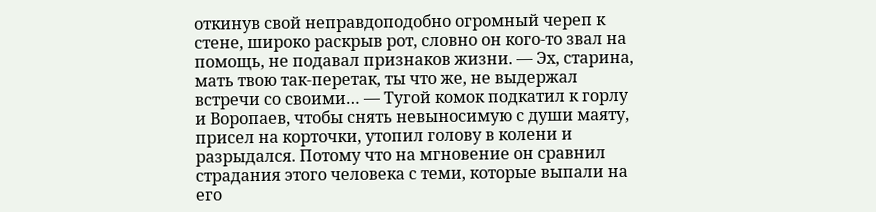откинув свой неправдоподобно огромный череп к стене, широко раскрыв рот, словно он кого-то звал на помощь, не подавал признаков жизни. — Эх, старина, мать твою так-перетак, ты что же, не выдержал встречи со своими… — Тугой комок подкатил к горлу и Воропаев, чтобы снять невыносимую с души маяту, присел на корточки, утопил голову в колени и разрыдался. Потому что на мгновение он сравнил страдания этого человека с теми, которые выпали на его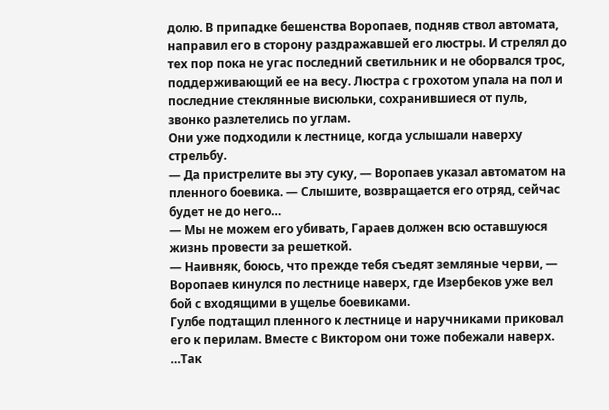долю. В припадке бешенства Воропаев, подняв ствол автомата, направил его в сторону раздражавшей его люстры. И стрелял до тех пор пока не угас последний светильник и не оборвался трос, поддерживающий ее на весу. Люстра с грохотом упала на пол и последние стеклянные висюльки, сохранившиеся от пуль, звонко разлетелись по углам.
Они уже подходили к лестнице, когда услышали наверху стрельбу.
— Да пристрелите вы эту суку, — Воропаев указал автоматом на пленного боевика. — Слышите, возвращается его отряд, сейчас будет не до него…
— Мы не можем его убивать, Гараев должен всю оставшуюся жизнь провести за решеткой.
— Наивняк, боюсь, что прежде тебя съедят земляные черви, — Воропаев кинулся по лестнице наверх, где Изербеков уже вел бой с входящими в ущелье боевиками.
Гулбе подтащил пленного к лестнице и наручниками приковал его к перилам. Вместе с Виктором они тоже побежали наверх.
…Так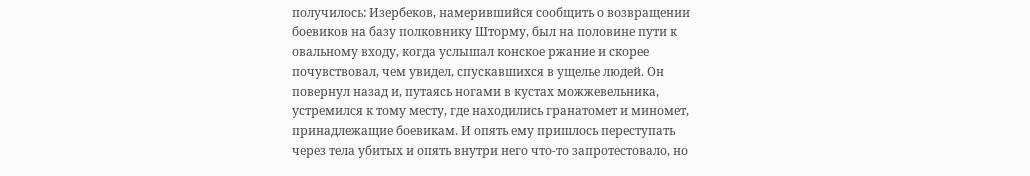получилось: Изербеков, намерившийся сообщить о возвращении боевиков на базу полковнику Шторму, был на половине пути к овальному входу, когда услышал конское ржание и скорее почувствовал, чем увидел, спускавшихся в ущелье людей. Он повернул назад и, путаясь ногами в кустах можжевельника, устремился к тому месту, где находились гранатомет и миномет, принадлежащие боевикам. И опять ему пришлось переступать через тела убитых и опять внутри него что-то запротестовало, но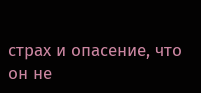страх и опасение, что он не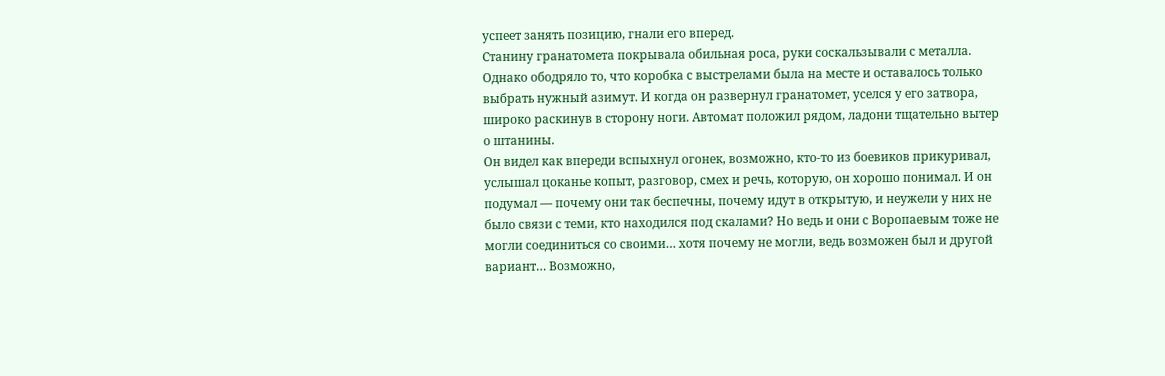успеет занять позицию, гнали его вперед.
Станину гранатомета покрывала обильная роса, руки соскальзывали с металла. Однако ободряло то, что коробка с выстрелами была на месте и оставалось только выбрать нужный азимут. И когда он развернул гранатомет, уселся у его затвора, широко раскинув в сторону ноги. Автомат положил рядом, ладони тщательно вытер о штанины.
Он видел как впереди вспыхнул огонек, возможно, кто-то из боевиков прикуривал, услышал цоканье копыт, разговор, смех и речь, которую, он хорошо понимал. И он подумал — почему они так беспечны, почему идут в открытую, и неужели у них не было связи с теми, кто находился под скалами? Но ведь и они с Воропаевым тоже не могли соединиться со своими… хотя почему не могли, ведь возможен был и другой вариант… Возможно,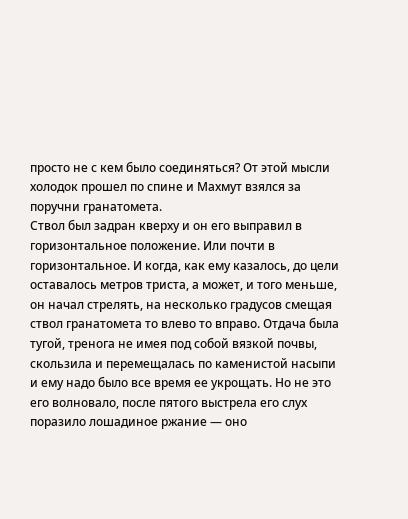просто не с кем было соединяться? От этой мысли холодок прошел по спине и Махмут взялся за поручни гранатомета.
Ствол был задран кверху и он его выправил в горизонтальное положение. Или почти в горизонтальное. И когда, как ему казалось, до цели оставалось метров триста, а может, и того меньше, он начал стрелять, на несколько градусов смещая ствол гранатомета то влево то вправо. Отдача была тугой, тренога не имея под собой вязкой почвы, скользила и перемещалась по каменистой насыпи и ему надо было все время ее укрощать. Но не это его волновало, после пятого выстрела его слух поразило лошадиное ржание — оно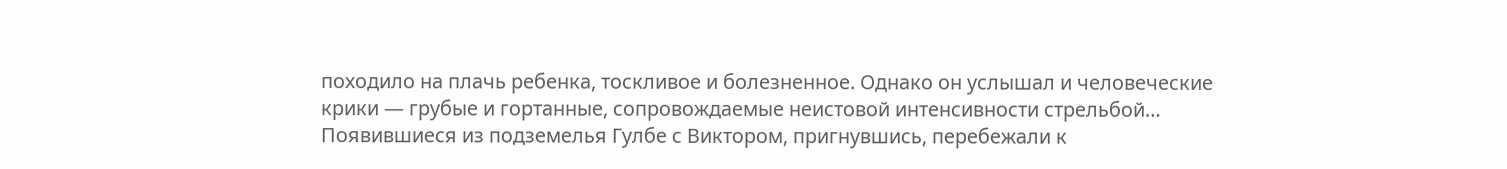походило на плачь ребенка, тоскливое и болезненное. Однако он услышал и человеческие крики — грубые и гортанные, сопровождаемые неистовой интенсивности стрельбой…
Появившиеся из подземелья Гулбе с Виктором, пригнувшись, перебежали к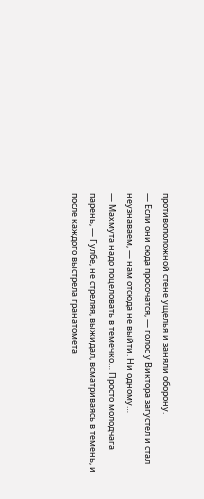противоположной стене ущелья и заняли оборону.
— Если они сюда просочатся, — голос у Виктора загустел и стал неузнаваем, — нам отсюда не выйти. Ни одному…
— Махмута надо поцеловать в темечко… Просто молодчага парень, — Гулбе, не стреляя, выжидал, всматриваясь в темень, и после каждого выстрела гранатомета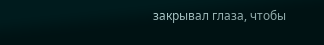закрывал глаза, чтобы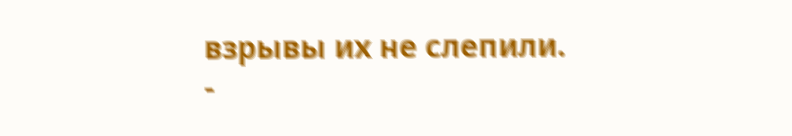взрывы их не слепили.
-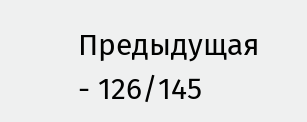Предыдущая
- 126/145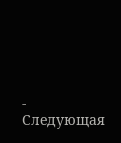- Следующая